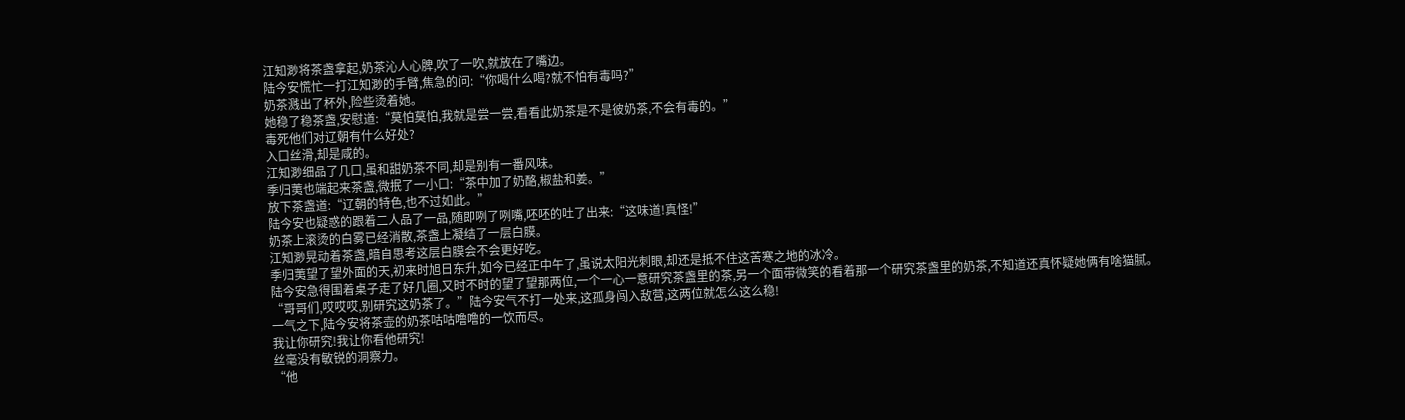江知渺将茶盏拿起,奶茶沁人心脾,吹了一吹,就放在了嘴边。
陆今安慌忙一打江知渺的手臂,焦急的问:“你喝什么喝?就不怕有毒吗?”
奶茶溅出了杯外,险些烫着她。
她稳了稳茶盏,安慰道:“莫怕莫怕,我就是尝一尝,看看此奶茶是不是彼奶茶,不会有毒的。”
毒死他们对辽朝有什么好处?
入口丝滑,却是咸的。
江知渺细品了几口,虽和甜奶茶不同,却是别有一番风味。
季归荑也端起来茶盏,微抿了一小口:“茶中加了奶酪,椒盐和姜。”
放下茶盏道:“辽朝的特色,也不过如此。”
陆今安也疑惑的跟着二人品了一品,随即咧了咧嘴,呸呸的吐了出来:“这味道!真怪!”
奶茶上滚烫的白雾已经消散,茶盏上凝结了一层白膜。
江知渺晃动着茶盏,暗自思考这层白膜会不会更好吃。
季归荑望了望外面的天,初来时旭日东升,如今已经正中午了,虽说太阳光刺眼,却还是抵不住这苦寒之地的冰冷。
陆今安急得围着桌子走了好几圈,又时不时的望了望那两位,一个一心一意研究茶盏里的茶,另一个面带微笑的看着那一个研究茶盏里的奶茶,不知道还真怀疑她俩有啥猫腻。
“哥哥们,哎哎哎,别研究这奶茶了。”陆今安气不打一处来,这孤身闯入敌营,这两位就怎么这么稳!
一气之下,陆今安将茶壶的奶茶咕咕噜噜的一饮而尽。
我让你研究!我让你看他研究!
丝毫没有敏锐的洞察力。
“他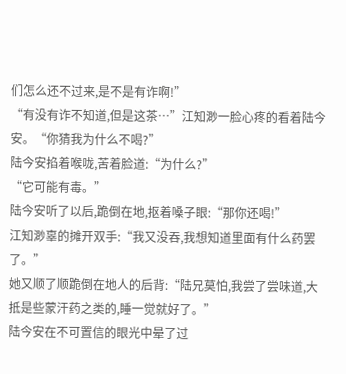们怎么还不过来,是不是有诈啊!”
“有没有诈不知道,但是这茶…”江知渺一脸心疼的看着陆今安。“你猜我为什么不喝?”
陆今安掐着喉咙,苦着脸道:“为什么?”
“它可能有毒。”
陆今安听了以后,跪倒在地,抠着嗓子眼:“那你还喝!”
江知渺辜的摊开双手:“我又没吞,我想知道里面有什么药罢了。”
她又顺了顺跪倒在地人的后背:“陆兄莫怕,我尝了尝味道,大抵是些蒙汗药之类的,睡一觉就好了。”
陆今安在不可置信的眼光中晕了过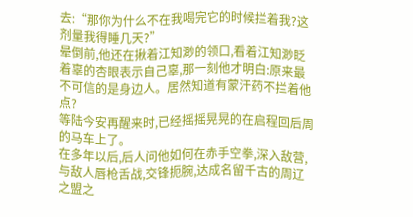去:“那你为什么不在我喝完它的时候拦着我?这剂量我得睡几天?”
晕倒前,他还在揪着江知渺的领口,看着江知渺眨着辜的杏眼表示自己辜,那一刻他才明白:原来最不可信的是身边人。居然知道有蒙汗药不拦着他点?
等陆今安再醒来时,已经摇摇晃晃的在启程回后周的马车上了。
在多年以后,后人问他如何在赤手空拳,深入敌营,与敌人唇枪舌战,交锋扼腕,达成名留千古的周辽之盟之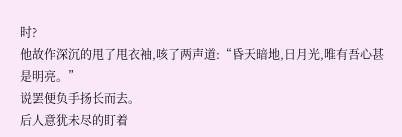时?
他故作深沉的甩了甩衣袖,咳了两声道:“昏天暗地,日月光,唯有吾心甚是明亮。”
说罢便负手扬长而去。
后人意犹未尽的盯着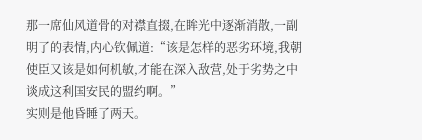那一席仙风道骨的对襟直掇,在眸光中逐渐消散,一副明了的表情,内心钦佩道:“该是怎样的恶劣环境,我朝使臣又该是如何机敏,才能在深入敌营,处于劣势之中谈成这利国安民的盟约啊。”
实则是他昏睡了两天。